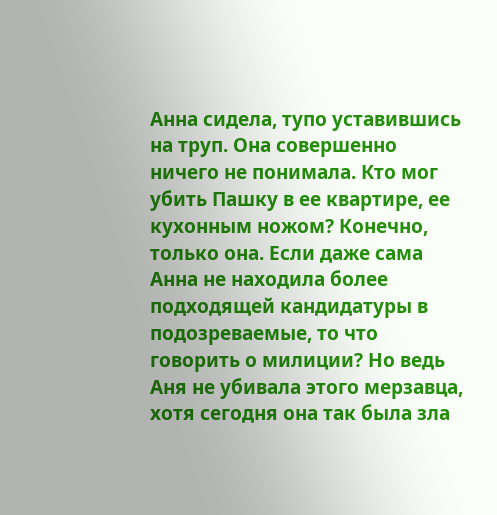Анна сидела, тупо уставившись на труп. Она совершенно ничего не понимала. Кто мог убить Пашку в ее квартире, ее кухонным ножом? Конечно, только она. Если даже сама Анна не находила более подходящей кандидатуры в подозреваемые, то что говорить о милиции? Но ведь Аня не убивала этого мерзавца, хотя сегодня она так была зла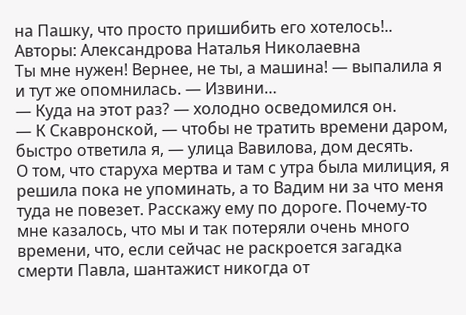на Пашку, что просто пришибить его хотелось!..
Авторы: Александрова Наталья Николаевна
Ты мне нужен! Вернее, не ты, а машина! — выпалила я и тут же опомнилась. — Извини…
— Куда на этот раз? — холодно осведомился он.
— К Скавронской, — чтобы не тратить времени даром, быстро ответила я, — улица Вавилова, дом десять.
О том, что старуха мертва и там с утра была милиция, я решила пока не упоминать, а то Вадим ни за что меня туда не повезет. Расскажу ему по дороге. Почему-то мне казалось, что мы и так потеряли очень много времени, что, если сейчас не раскроется загадка смерти Павла, шантажист никогда от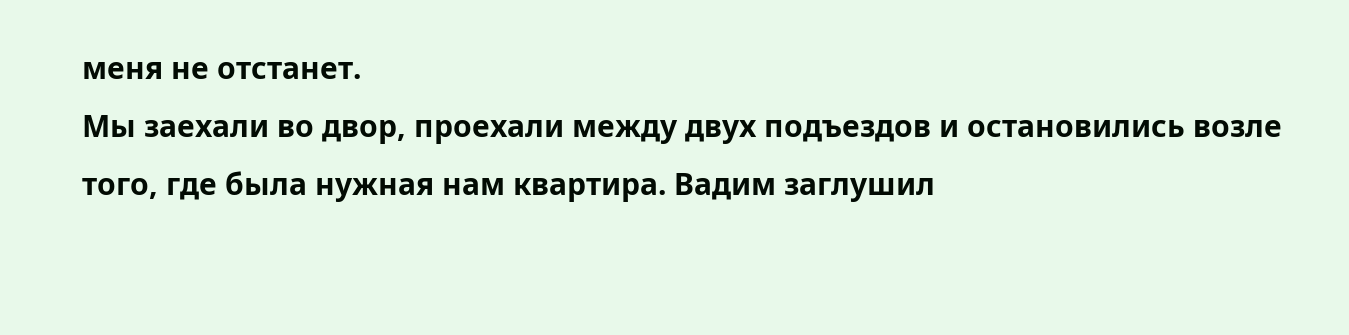меня не отстанет.
Мы заехали во двор, проехали между двух подъездов и остановились возле того, где была нужная нам квартира. Вадим заглушил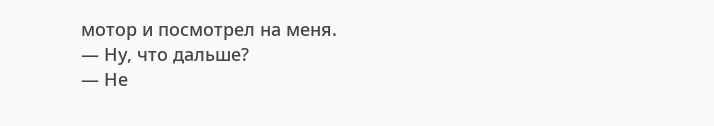мотор и посмотрел на меня.
— Ну, что дальше?
— Не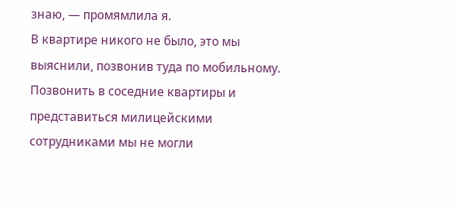знаю, — промямлила я.
В квартире никого не было, это мы выяснили, позвонив туда по мобильному. Позвонить в соседние квартиры и представиться милицейскими сотрудниками мы не могли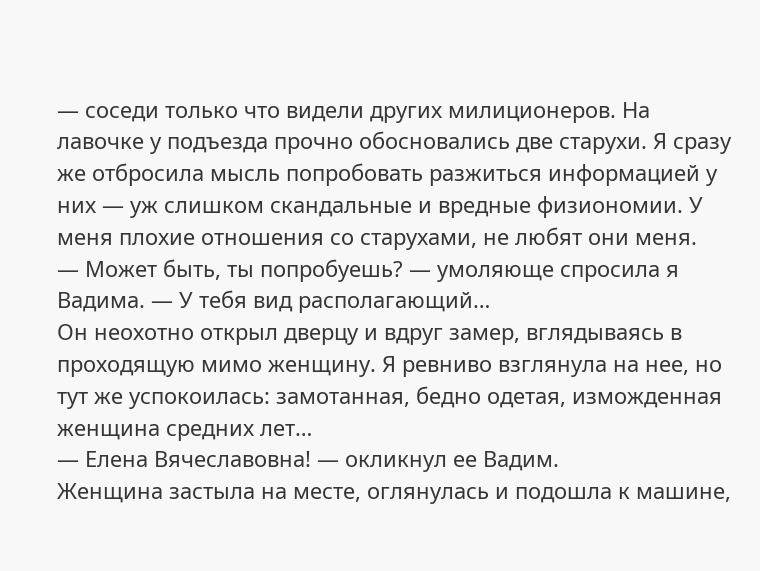— соседи только что видели других милиционеров. На лавочке у подъезда прочно обосновались две старухи. Я сразу же отбросила мысль попробовать разжиться информацией у них — уж слишком скандальные и вредные физиономии. У меня плохие отношения со старухами, не любят они меня.
— Может быть, ты попробуешь? — умоляюще спросила я Вадима. — У тебя вид располагающий…
Он неохотно открыл дверцу и вдруг замер, вглядываясь в проходящую мимо женщину. Я ревниво взглянула на нее, но тут же успокоилась: замотанная, бедно одетая, изможденная женщина средних лет…
— Елена Вячеславовна! — окликнул ее Вадим.
Женщина застыла на месте, оглянулась и подошла к машине,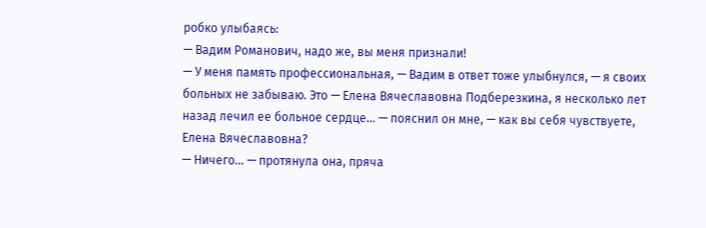робко улыбаясь:
— Вадим Романович, надо же, вы меня признали!
— У меня память профессиональная, — Вадим в ответ тоже улыбнулся, — я своих больных не забываю. Это — Елена Вячеславовна Подберезкина, я несколько лет назад лечил ее больное сердце… — пояснил он мне, — как вы себя чувствуете, Елена Вячеславовна?
— Ничего… — протянула она, пряча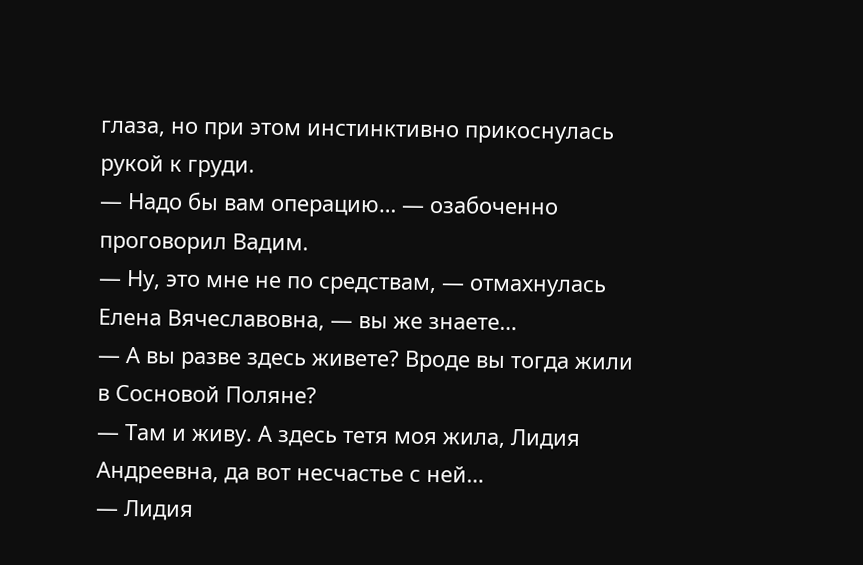глаза, но при этом инстинктивно прикоснулась рукой к груди.
— Надо бы вам операцию… — озабоченно проговорил Вадим.
— Ну, это мне не по средствам, — отмахнулась Елена Вячеславовна, — вы же знаете…
— А вы разве здесь живете? Вроде вы тогда жили в Сосновой Поляне?
— Там и живу. А здесь тетя моя жила, Лидия Андреевна, да вот несчастье с ней…
— Лидия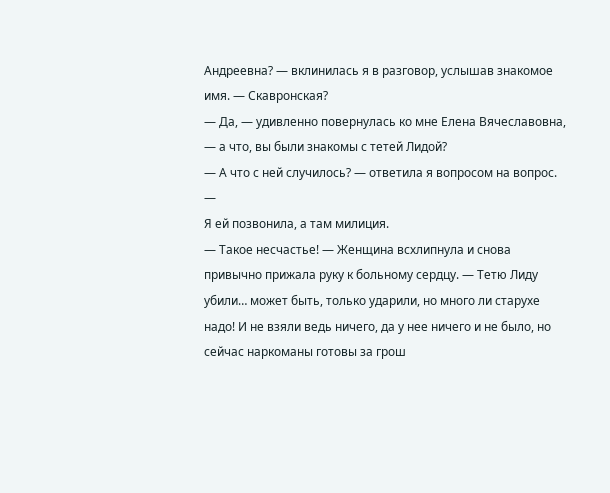Андреевна? — вклинилась я в разговор, услышав знакомое имя. — Скавронская?
— Да, — удивленно повернулась ко мне Елена Вячеславовна, — а что, вы были знакомы с тетей Лидой?
— А что с ней случилось? — ответила я вопросом на вопрос.
—
Я ей позвонила, а там милиция.
— Такое несчастье! — Женщина всхлипнула и снова привычно прижала руку к больному сердцу. — Тетю Лиду убили… может быть, только ударили, но много ли старухе надо! И не взяли ведь ничего, да у нее ничего и не было, но сейчас наркоманы готовы за грош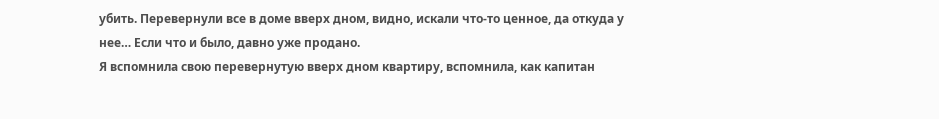убить. Перевернули все в доме вверх дном, видно, искали что-то ценное, да откуда у нее… Если что и было, давно уже продано.
Я вспомнила свою перевернутую вверх дном квартиру, вспомнила, как капитан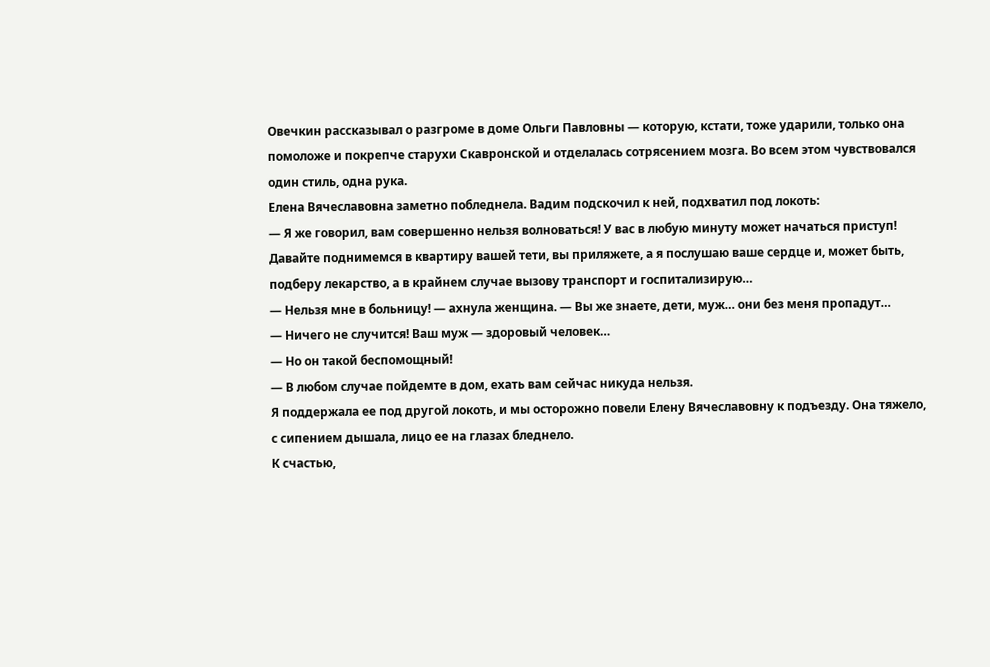Овечкин рассказывал о разгроме в доме Ольги Павловны — которую, кстати, тоже ударили, только она помоложе и покрепче старухи Скавронской и отделалась сотрясением мозга. Во всем этом чувствовался один стиль, одна рука.
Елена Вячеславовна заметно побледнела. Вадим подскочил к ней, подхватил под локоть:
— Я же говорил, вам совершенно нельзя волноваться! У вас в любую минуту может начаться приступ! Давайте поднимемся в квартиру вашей тети, вы приляжете, а я послушаю ваше сердце и, может быть, подберу лекарство, а в крайнем случае вызову транспорт и госпитализирую…
— Нельзя мне в больницу! — ахнула женщина. — Вы же знаете, дети, муж… они без меня пропадут…
— Ничего не случится! Ваш муж — здоровый человек…
— Но он такой беспомощный!
— В любом случае пойдемте в дом, ехать вам сейчас никуда нельзя.
Я поддержала ее под другой локоть, и мы осторожно повели Елену Вячеславовну к подъезду. Она тяжело, с сипением дышала, лицо ее на глазах бледнело.
К счастью,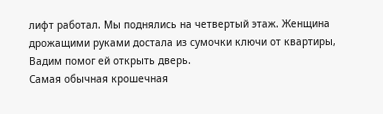лифт работал. Мы поднялись на четвертый этаж. Женщина дрожащими руками достала из сумочки ключи от квартиры, Вадим помог ей открыть дверь.
Самая обычная крошечная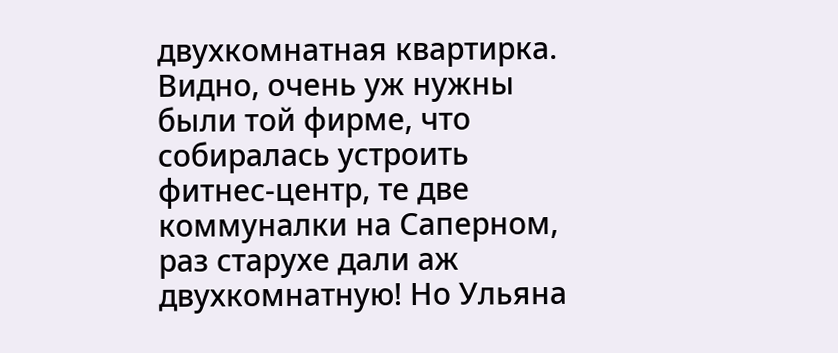двухкомнатная квартирка. Видно, очень уж нужны были той фирме, что собиралась устроить фитнес-центр, те две коммуналки на Саперном, раз старухе дали аж двухкомнатную! Но Ульяна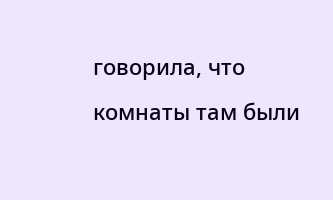говорила, что комнаты там были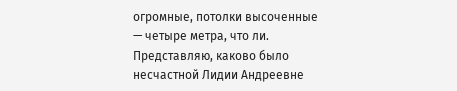огромные, потолки высоченные — четыре метра, что ли. Представляю, каково было несчастной Лидии Андреевне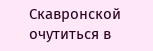Скавронской очутиться в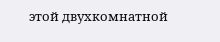этой двухкомнатной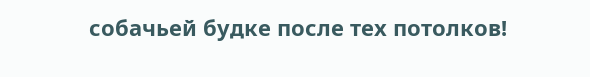собачьей будке после тех потолков!